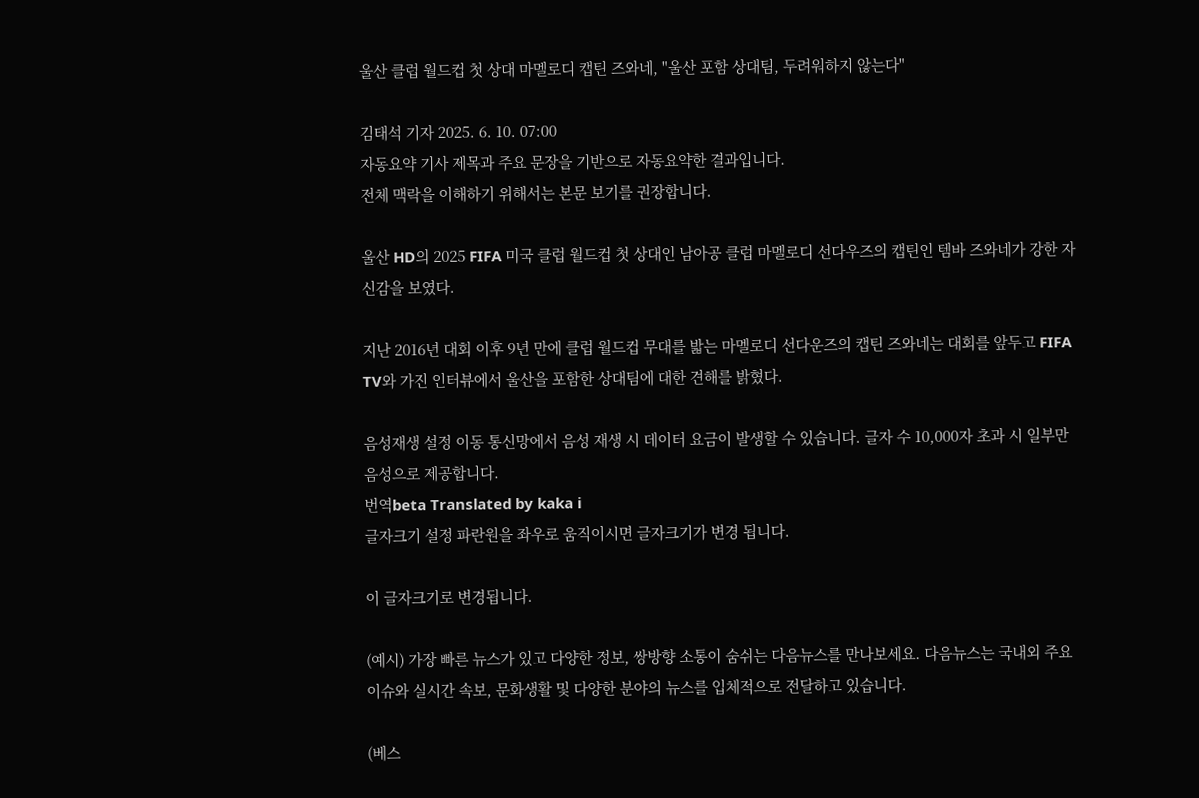울산 클럽 월드컵 첫 상대 마멜로디 캡틴 즈와네, "울산 포함 상대팀, 두려워하지 않는다"

김태석 기자 2025. 6. 10. 07:00
자동요약 기사 제목과 주요 문장을 기반으로 자동요약한 결과입니다.
전체 맥락을 이해하기 위해서는 본문 보기를 권장합니다.

울산 HD의 2025 FIFA 미국 클럽 월드컵 첫 상대인 남아공 클럽 마멜로디 선다우즈의 캡틴인 템바 즈와네가 강한 자신감을 보였다.

지난 2016년 대회 이후 9년 만에 클럽 월드컵 무대를 밟는 마멜로디 선다운즈의 캡틴 즈와네는 대회를 앞두고 FIFA TV와 가진 인터뷰에서 울산을 포함한 상대팀에 대한 견해를 밝혔다.

음성재생 설정 이동 통신망에서 음성 재생 시 데이터 요금이 발생할 수 있습니다. 글자 수 10,000자 초과 시 일부만 음성으로 제공합니다.
번역beta Translated by kaka i
글자크기 설정 파란원을 좌우로 움직이시면 글자크기가 변경 됩니다.

이 글자크기로 변경됩니다.

(예시) 가장 빠른 뉴스가 있고 다양한 정보, 쌍방향 소통이 숨쉬는 다음뉴스를 만나보세요. 다음뉴스는 국내외 주요이슈와 실시간 속보, 문화생활 및 다양한 분야의 뉴스를 입체적으로 전달하고 있습니다.

(베스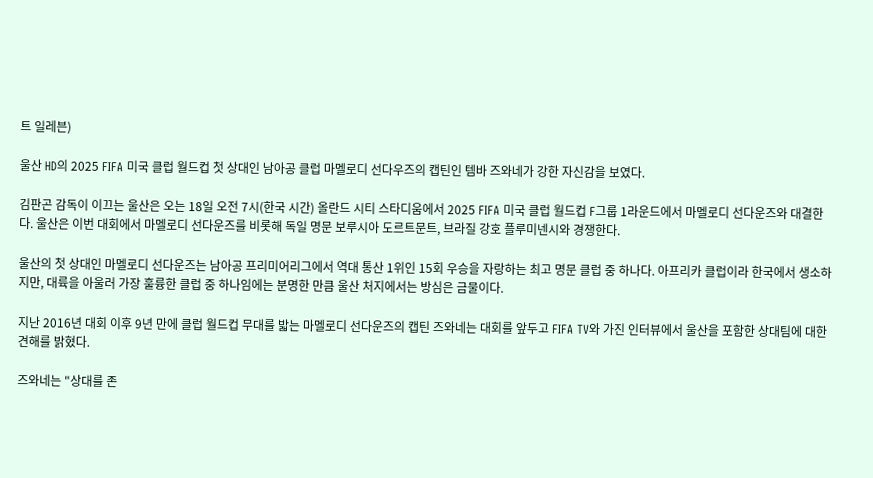트 일레븐)

울산 HD의 2025 FIFA 미국 클럽 월드컵 첫 상대인 남아공 클럽 마멜로디 선다우즈의 캡틴인 템바 즈와네가 강한 자신감을 보였다.

김판곤 감독이 이끄는 울산은 오는 18일 오전 7시(한국 시간) 올란드 시티 스타디움에서 2025 FIFA 미국 클럽 월드컵 F그룹 1라운드에서 마멜로디 선다운즈와 대결한다. 울산은 이번 대회에서 마멜로디 선다운즈를 비롯해 독일 명문 보루시아 도르트문트, 브라질 강호 플루미넨시와 경쟁한다.

울산의 첫 상대인 마멜로디 선다운즈는 남아공 프리미어리그에서 역대 통산 1위인 15회 우승을 자랑하는 최고 명문 클럽 중 하나다. 아프리카 클럽이라 한국에서 생소하지만, 대륙을 아울러 가장 훌륭한 클럽 중 하나임에는 분명한 만큼 울산 처지에서는 방심은 금물이다.

지난 2016년 대회 이후 9년 만에 클럽 월드컵 무대를 밟는 마멜로디 선다운즈의 캡틴 즈와네는 대회를 앞두고 FIFA TV와 가진 인터뷰에서 울산을 포함한 상대팀에 대한 견해를 밝혔다.

즈와네는 "상대를 존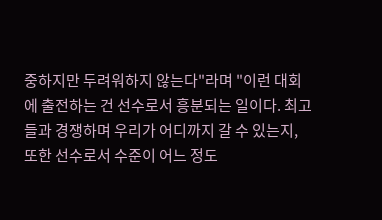중하지만 두려워하지 않는다"라며 "이런 대회에 출전하는 건 선수로서 흥분되는 일이다. 최고들과 경쟁하며 우리가 어디까지 갈 수 있는지, 또한 선수로서 수준이 어느 정도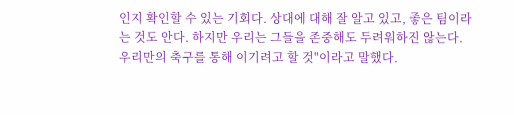인지 확인할 수 있는 기회다. 상대에 대해 잘 알고 있고, 좋은 팀이라는 것도 안다. 하지만 우리는 그들을 존중해도 두려워하진 않는다. 우리만의 축구를 통해 이기려고 할 것"이라고 말했다.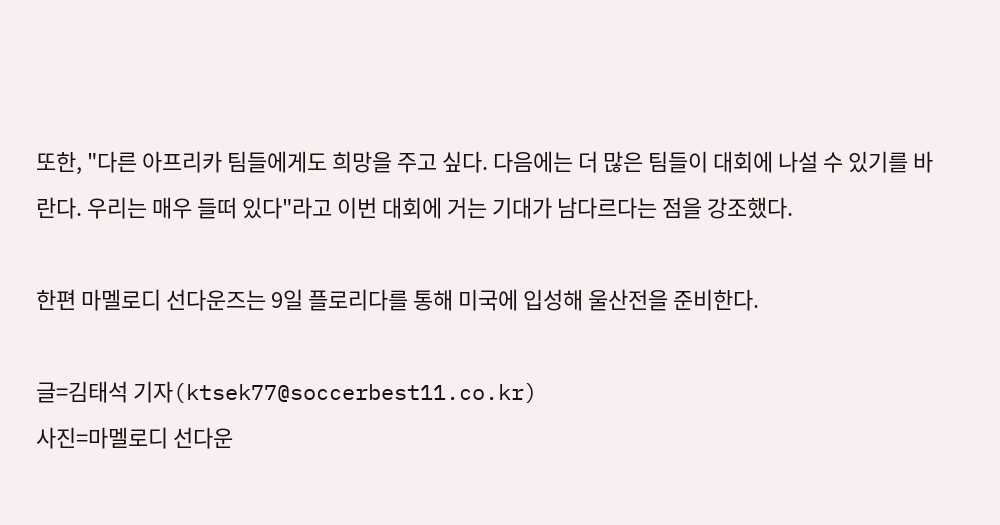또한, "다른 아프리카 팀들에게도 희망을 주고 싶다. 다음에는 더 많은 팀들이 대회에 나설 수 있기를 바란다. 우리는 매우 들떠 있다"라고 이번 대회에 거는 기대가 남다르다는 점을 강조했다.

한편 마멜로디 선다운즈는 9일 플로리다를 통해 미국에 입성해 울산전을 준비한다.

글=김태석 기자(ktsek77@soccerbest11.co.kr)
사진=마멜로디 선다운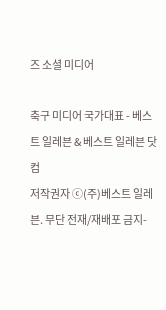즈 소셜 미디어

축구 미디어 국가대표 - 베스트 일레븐 & 베스트 일레븐 닷컴
저작권자 ⓒ(주)베스트 일레븐. 무단 전재/재배포 금지-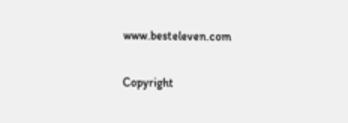www.besteleven.com

Copyright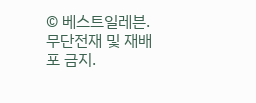© 베스트일레븐. 무단전재 및 재배포 금지.